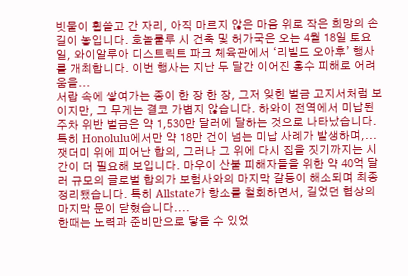빗물이 휩쓸고 간 자리, 아직 마르지 않은 마음 위로 작은 희망의 손길이 놓입니다. 호놀룰루 시 건축 및 허가국은 오는 4월 18일 토요일, 와이알루아 디스트릭트 파크 체육관에서 ‘리빌드 오아후’ 행사를 개최합니다. 이번 행사는 지난 두 달간 이어진 홍수 피해로 어려움을...
서랍 속에 쌓여가는 종이 한 장 한 장, 그저 잊힌 벌금 고지서처럼 보이지만, 그 무게는 결코 가볍지 않습니다. 하와이 전역에서 미납된 주차 위반 벌금은 약 1,530만 달러에 달하는 것으로 나타났습니다. 특히 Honolulu에서만 약 18만 건이 넘는 미납 사례가 발생하며,...
잿더미 위에 피어난 합의, 그러나 그 위에 다시 집을 짓기까지는 시간이 더 필요해 보입니다. 마우이 산불 피해자들을 위한 약 40억 달러 규모의 글로벌 합의가 보험사와의 마지막 갈등이 해소되며 최종 정리됐습니다. 특히 Allstate가 항소를 철회하면서, 길었던 협상의 마지막 문이 닫혔습니다....
한때는 노력과 준비만으로 닿을 수 있었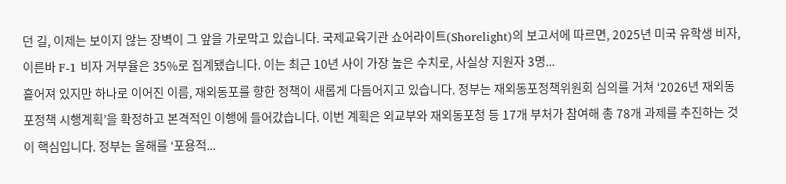던 길, 이제는 보이지 않는 장벽이 그 앞을 가로막고 있습니다. 국제교육기관 쇼어라이트(Shorelight)의 보고서에 따르면, 2025년 미국 유학생 비자, 이른바 F-1 비자 거부율은 35%로 집계됐습니다. 이는 최근 10년 사이 가장 높은 수치로, 사실상 지원자 3명...
흩어져 있지만 하나로 이어진 이름, 재외동포를 향한 정책이 새롭게 다듬어지고 있습니다. 정부는 재외동포정책위원회 심의를 거쳐 ‘2026년 재외동포정책 시행계획’을 확정하고 본격적인 이행에 들어갔습니다. 이번 계획은 외교부와 재외동포청 등 17개 부처가 참여해 총 78개 과제를 추진하는 것이 핵심입니다. 정부는 올해를 ‘포용적...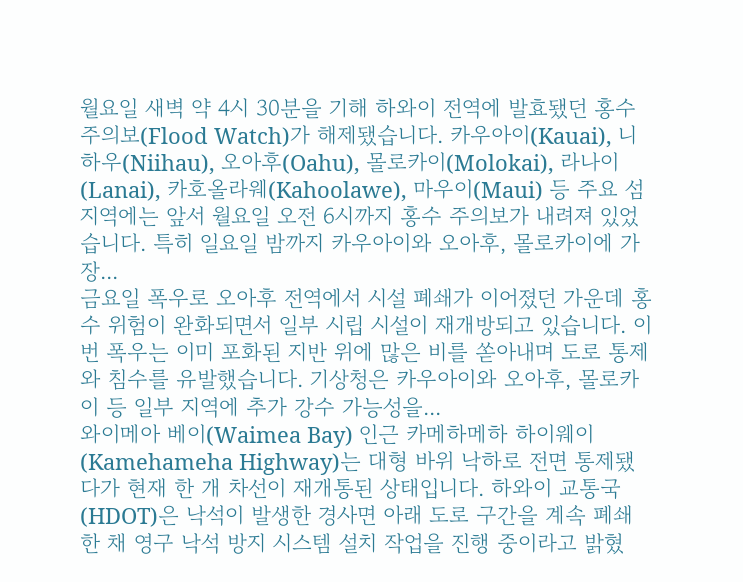월요일 새벽 약 4시 30분을 기해 하와이 전역에 발효됐던 홍수 주의보(Flood Watch)가 해제됐습니다. 카우아이(Kauai), 니하우(Niihau), 오아후(Oahu), 몰로카이(Molokai), 라나이(Lanai), 카호올라웨(Kahoolawe), 마우이(Maui) 등 주요 섬 지역에는 앞서 월요일 오전 6시까지 홍수 주의보가 내려져 있었습니다. 특히 일요일 밤까지 카우아이와 오아후, 몰로카이에 가장...
금요일 폭우로 오아후 전역에서 시설 폐쇄가 이어졌던 가운데 홍수 위험이 완화되면서 일부 시립 시설이 재개방되고 있습니다. 이번 폭우는 이미 포화된 지반 위에 많은 비를 쏟아내며 도로 통제와 침수를 유발했습니다. 기상청은 카우아이와 오아후, 몰로카이 등 일부 지역에 추가 강수 가능성을...
와이메아 베이(Waimea Bay) 인근 카메하메하 하이웨이(Kamehameha Highway)는 대형 바위 낙하로 전면 통제됐다가 현재 한 개 차선이 재개통된 상태입니다. 하와이 교통국(HDOT)은 낙석이 발생한 경사면 아래 도로 구간을 계속 폐쇄한 채 영구 낙석 방지 시스템 설치 작업을 진행 중이라고 밝혔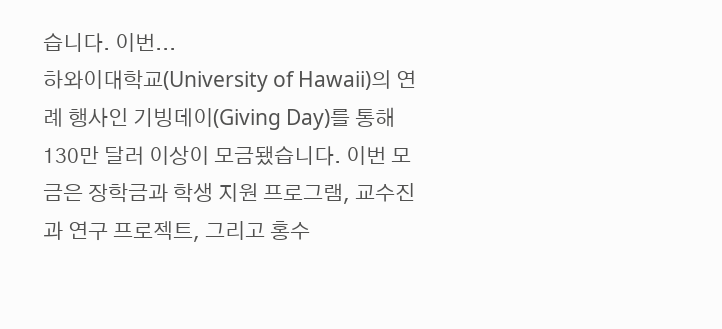습니다. 이번...
하와이대학교(University of Hawaii)의 연례 행사인 기빙데이(Giving Day)를 통해 130만 달러 이상이 모금됐습니다. 이번 모금은 장학금과 학생 지원 프로그램, 교수진과 연구 프로젝트, 그리고 홍수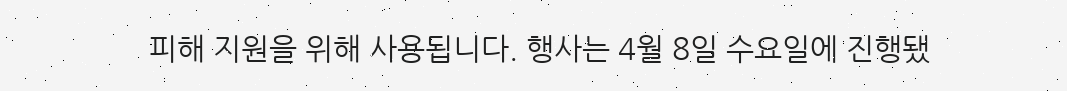피해 지원을 위해 사용됩니다. 행사는 4월 8일 수요일에 진행됐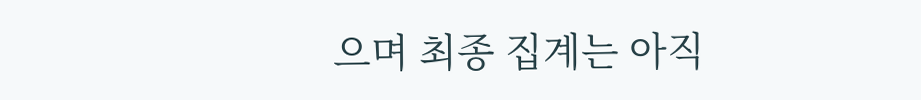으며 최종 집계는 아직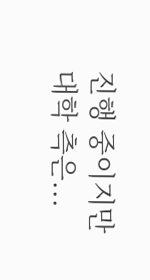진행 중이지만 대학 측은...